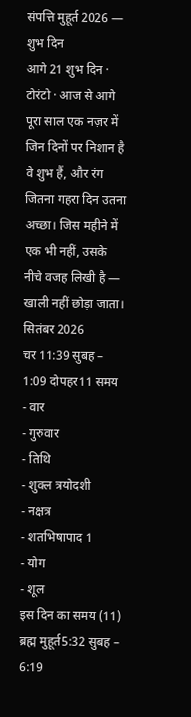संपत्ति मुहूर्त 2026 — शुभ दिन
आगे 21 शुभ दिन · टोरंटो · आज से आगे
पूरा साल एक नज़र में
जिन दिनों पर निशान है वे शुभ हैं, और रंग जितना गहरा दिन उतना अच्छा। जिस महीने में एक भी नहीं, उसके नीचे वजह लिखी है — खाली नहीं छोड़ा जाता।
सितंबर 2026
चर 11:39 सुबह – 1:09 दोपहर11 समय
- वार
- गुरुवार
- तिथि
- शुक्ल त्रयोदशी
- नक्षत्र
- शतभिषापाद 1
- योग
- शूल
इस दिन का समय (11)
ब्रह्म मुहूर्त5:32 सुबह – 6:19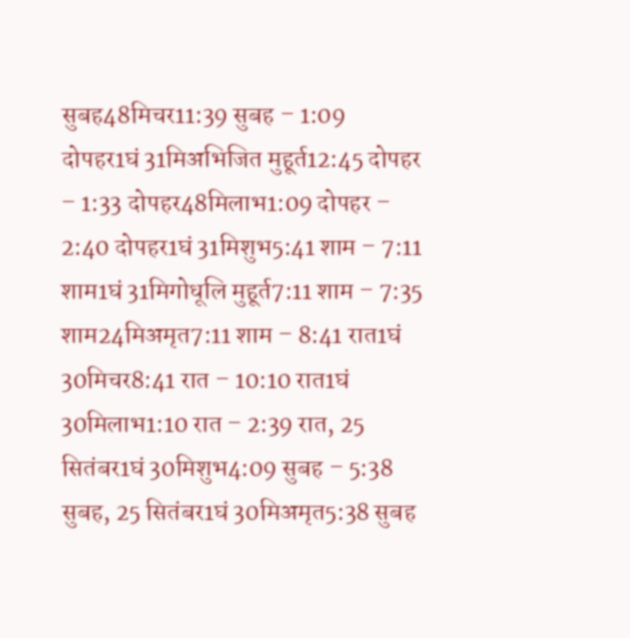सुबह48मिचर11:39 सुबह – 1:09 दोपहर1घं 31मिअभिजित मुहूर्त12:45 दोपहर – 1:33 दोपहर48मिलाभ1:09 दोपहर – 2:40 दोपहर1घं 31मिशुभ5:41 शाम – 7:11 शाम1घं 31मिगोधूलि मुहूर्त7:11 शाम – 7:35 शाम24मिअमृत7:11 शाम – 8:41 रात1घं 30मिचर8:41 रात – 10:10 रात1घं 30मिलाभ1:10 रात – 2:39 रात, 25 सितंबर1घं 30मिशुभ4:09 सुबह – 5:38 सुबह, 25 सितंबर1घं 30मिअमृत5:38 सुबह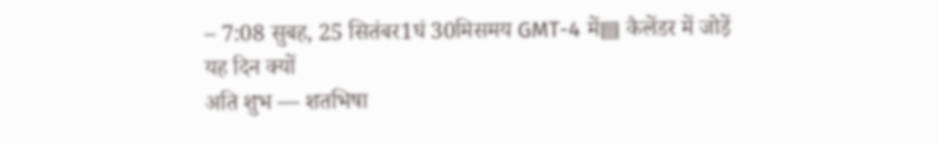– 7:08 सुबह, 25 सितंबर1घं 30मिसमय GMT-4 में▤ कैलेंडर में जोड़ें
यह दिन क्यों
अति शुभ — शतभिषा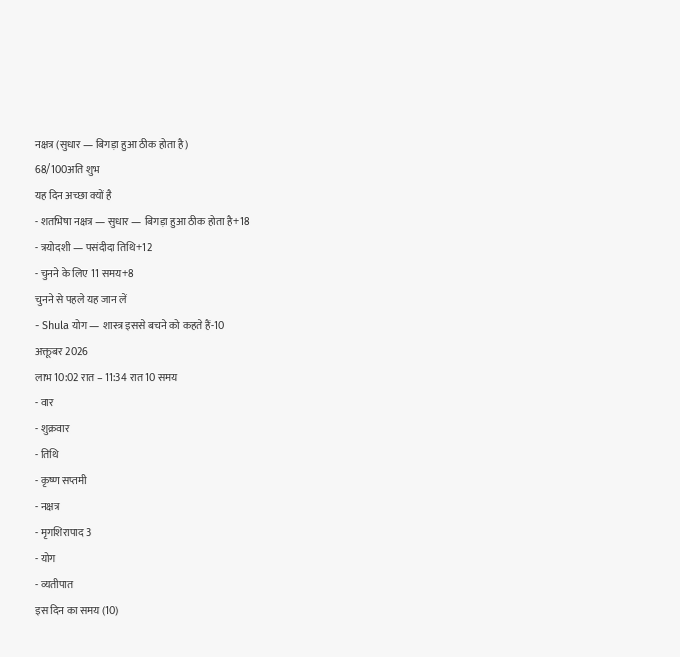नक्षत्र (सुधार — बिगड़ा हुआ ठीक होता है)
68/100अति शुभ
यह दिन अच्छा क्यों है
- शतभिषा नक्षत्र — सुधार — बिगड़ा हुआ ठीक होता है+18
- त्रयोदशी — पसंदीदा तिथि+12
- चुनने के लिए 11 समय+8
चुनने से पहले यह जान लें
- Shula योग — शास्त्र इससे बचने को कहते हैं-10
अक्तूबर 2026
लाभ 10:02 रात – 11:34 रात10 समय
- वार
- शुक्रवार
- तिथि
- कृष्ण सप्तमी
- नक्षत्र
- मृगशिरापाद 3
- योग
- व्यतीपात
इस दिन का समय (10)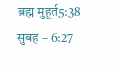ब्रह्म मुहूर्त5:38 सुबह – 6:27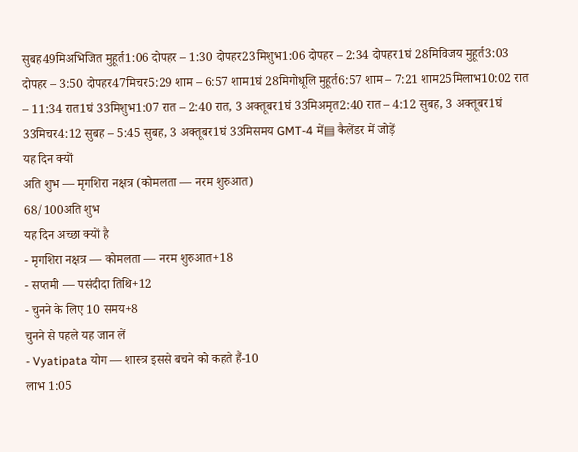सुबह49मिअभिजित मुहूर्त1:06 दोपहर – 1:30 दोपहर23मिशुभ1:06 दोपहर – 2:34 दोपहर1घं 28मिविजय मुहूर्त3:03 दोपहर – 3:50 दोपहर47मिचर5:29 शाम – 6:57 शाम1घं 28मिगोधूलि मुहूर्त6:57 शाम – 7:21 शाम25मिलाभ10:02 रात – 11:34 रात1घं 33मिशुभ1:07 रात – 2:40 रात, 3 अक्तूबर1घं 33मिअमृत2:40 रात – 4:12 सुबह, 3 अक्तूबर1घं 33मिचर4:12 सुबह – 5:45 सुबह, 3 अक्तूबर1घं 33मिसमय GMT-4 में▤ कैलेंडर में जोड़ें
यह दिन क्यों
अति शुभ — मृगशिरा नक्षत्र (कोमलता — नरम शुरुआत)
68/100अति शुभ
यह दिन अच्छा क्यों है
- मृगशिरा नक्षत्र — कोमलता — नरम शुरुआत+18
- सप्तमी — पसंदीदा तिथि+12
- चुनने के लिए 10 समय+8
चुनने से पहले यह जान लें
- Vyatipata योग — शास्त्र इससे बचने को कहते हैं-10
लाभ 1:05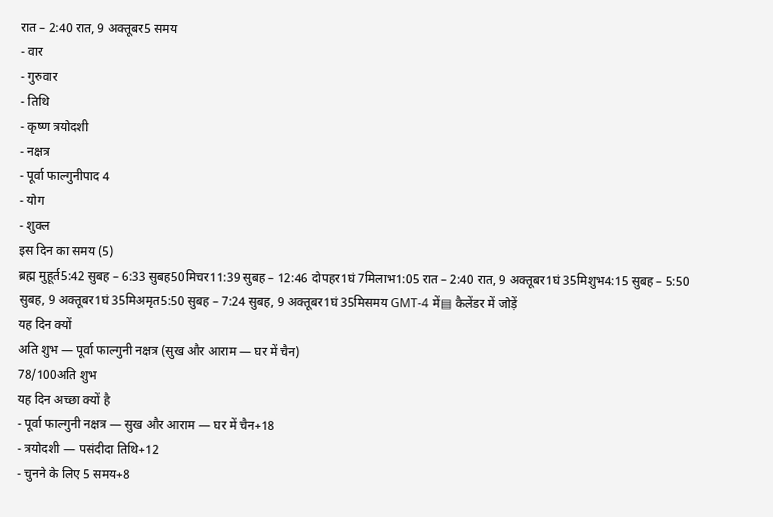रात – 2:40 रात, 9 अक्तूबर5 समय
- वार
- गुरुवार
- तिथि
- कृष्ण त्रयोदशी
- नक्षत्र
- पूर्वा फाल्गुनीपाद 4
- योग
- शुक्ल
इस दिन का समय (5)
ब्रह्म मुहूर्त5:42 सुबह – 6:33 सुबह50मिचर11:39 सुबह – 12:46 दोपहर1घं 7मिलाभ1:05 रात – 2:40 रात, 9 अक्तूबर1घं 35मिशुभ4:15 सुबह – 5:50 सुबह, 9 अक्तूबर1घं 35मिअमृत5:50 सुबह – 7:24 सुबह, 9 अक्तूबर1घं 35मिसमय GMT-4 में▤ कैलेंडर में जोड़ें
यह दिन क्यों
अति शुभ — पूर्वा फाल्गुनी नक्षत्र (सुख और आराम — घर में चैन)
78/100अति शुभ
यह दिन अच्छा क्यों है
- पूर्वा फाल्गुनी नक्षत्र — सुख और आराम — घर में चैन+18
- त्रयोदशी — पसंदीदा तिथि+12
- चुनने के लिए 5 समय+8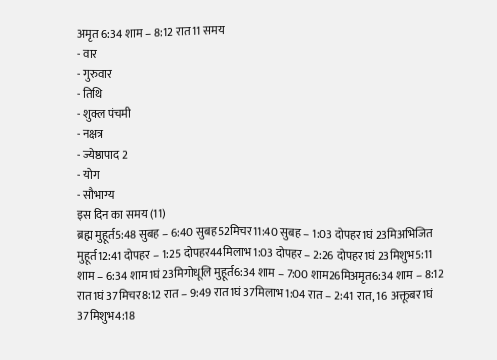अमृत 6:34 शाम – 8:12 रात11 समय
- वार
- गुरुवार
- तिथि
- शुक्ल पंचमी
- नक्षत्र
- ज्येष्ठापाद 2
- योग
- सौभाग्य
इस दिन का समय (11)
ब्रह्म मुहूर्त5:48 सुबह – 6:40 सुबह52मिचर11:40 सुबह – 1:03 दोपहर1घं 23मिअभिजित मुहूर्त12:41 दोपहर – 1:25 दोपहर44मिलाभ1:03 दोपहर – 2:26 दोपहर1घं 23मिशुभ5:11 शाम – 6:34 शाम1घं 23मिगोधूलि मुहूर्त6:34 शाम – 7:00 शाम26मिअमृत6:34 शाम – 8:12 रात1घं 37मिचर8:12 रात – 9:49 रात1घं 37मिलाभ1:04 रात – 2:41 रात, 16 अक्तूबर1घं 37मिशुभ4:18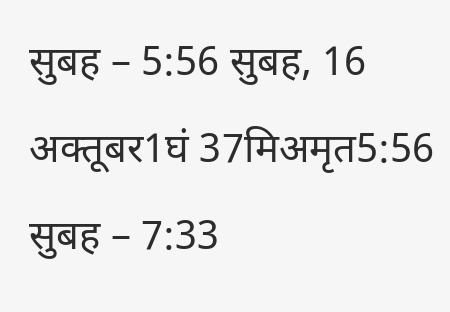सुबह – 5:56 सुबह, 16 अक्तूबर1घं 37मिअमृत5:56 सुबह – 7:33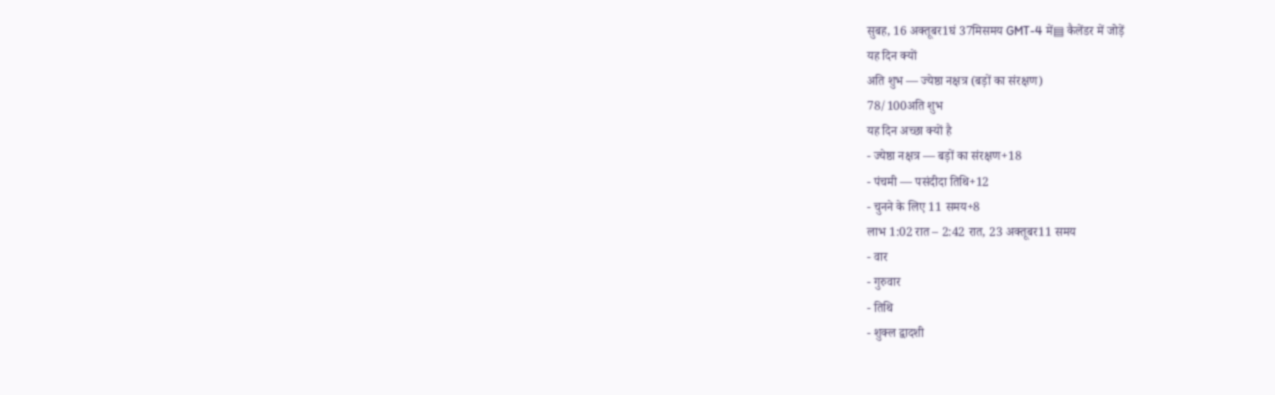सुबह, 16 अक्तूबर1घं 37मिसमय GMT-4 में▤ कैलेंडर में जोड़ें
यह दिन क्यों
अति शुभ — ज्येष्ठा नक्षत्र (बड़ों का संरक्षण)
78/100अति शुभ
यह दिन अच्छा क्यों है
- ज्येष्ठा नक्षत्र — बड़ों का संरक्षण+18
- पंचमी — पसंदीदा तिथि+12
- चुनने के लिए 11 समय+8
लाभ 1:02 रात – 2:42 रात, 23 अक्तूबर11 समय
- वार
- गुरुवार
- तिथि
- शुक्ल द्वादशी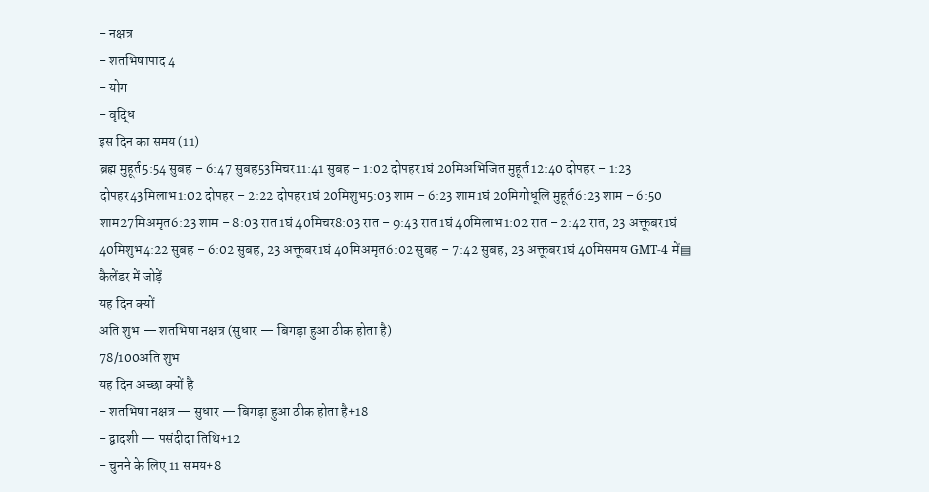- नक्षत्र
- शतभिषापाद 4
- योग
- वृद्धि
इस दिन का समय (11)
ब्रह्म मुहूर्त5:54 सुबह – 6:47 सुबह53मिचर11:41 सुबह – 1:02 दोपहर1घं 20मिअभिजित मुहूर्त12:40 दोपहर – 1:23 दोपहर43मिलाभ1:02 दोपहर – 2:22 दोपहर1घं 20मिशुभ5:03 शाम – 6:23 शाम1घं 20मिगोधूलि मुहूर्त6:23 शाम – 6:50 शाम27मिअमृत6:23 शाम – 8:03 रात1घं 40मिचर8:03 रात – 9:43 रात1घं 40मिलाभ1:02 रात – 2:42 रात, 23 अक्तूबर1घं 40मिशुभ4:22 सुबह – 6:02 सुबह, 23 अक्तूबर1घं 40मिअमृत6:02 सुबह – 7:42 सुबह, 23 अक्तूबर1घं 40मिसमय GMT-4 में▤ कैलेंडर में जोड़ें
यह दिन क्यों
अति शुभ — शतभिषा नक्षत्र (सुधार — बिगड़ा हुआ ठीक होता है)
78/100अति शुभ
यह दिन अच्छा क्यों है
- शतभिषा नक्षत्र — सुधार — बिगड़ा हुआ ठीक होता है+18
- द्वादशी — पसंदीदा तिथि+12
- चुनने के लिए 11 समय+8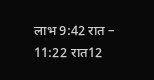लाभ 9:42 रात – 11:22 रात12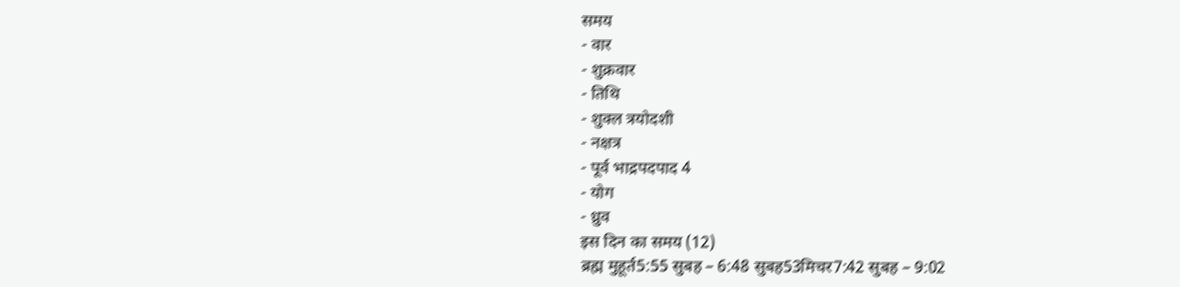समय
- वार
- शुक्रवार
- तिथि
- शुक्ल त्रयोदशी
- नक्षत्र
- पूर्व भाद्रपदपाद 4
- योग
- ध्रुव
इस दिन का समय (12)
ब्रह्म मुहूर्त5:55 सुबह – 6:48 सुबह53मिचर7:42 सुबह – 9:02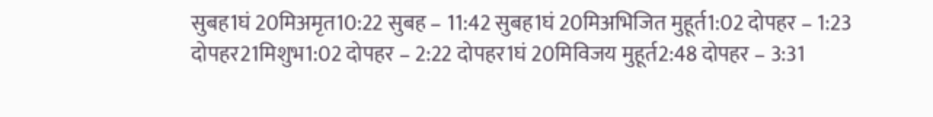सुबह1घं 20मिअमृत10:22 सुबह – 11:42 सुबह1घं 20मिअभिजित मुहूर्त1:02 दोपहर – 1:23 दोपहर21मिशुभ1:02 दोपहर – 2:22 दोपहर1घं 20मिविजय मुहूर्त2:48 दोपहर – 3:31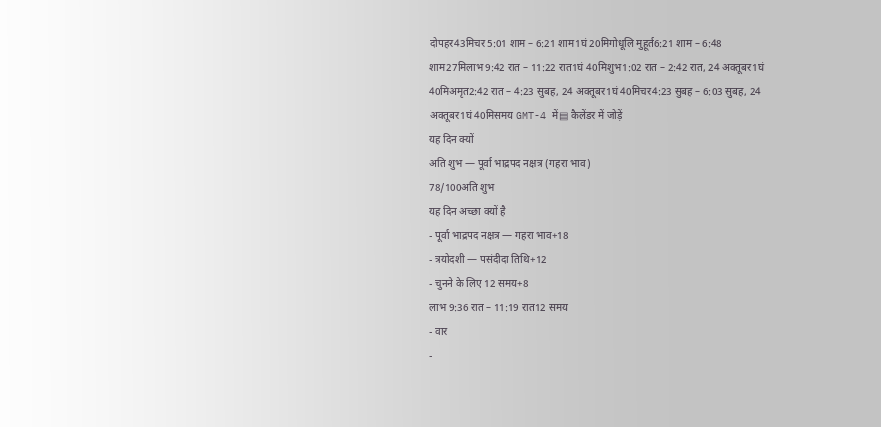दोपहर43मिचर5:01 शाम – 6:21 शाम1घं 20मिगोधूलि मुहूर्त6:21 शाम – 6:48 शाम27मिलाभ9:42 रात – 11:22 रात1घं 40मिशुभ1:02 रात – 2:42 रात, 24 अक्तूबर1घं 40मिअमृत2:42 रात – 4:23 सुबह, 24 अक्तूबर1घं 40मिचर4:23 सुबह – 6:03 सुबह, 24 अक्तूबर1घं 40मिसमय GMT-4 में▤ कैलेंडर में जोड़ें
यह दिन क्यों
अति शुभ — पूर्वा भाद्रपद नक्षत्र (गहरा भाव)
78/100अति शुभ
यह दिन अच्छा क्यों है
- पूर्वा भाद्रपद नक्षत्र — गहरा भाव+18
- त्रयोदशी — पसंदीदा तिथि+12
- चुनने के लिए 12 समय+8
लाभ 9:36 रात – 11:19 रात12 समय
- वार
-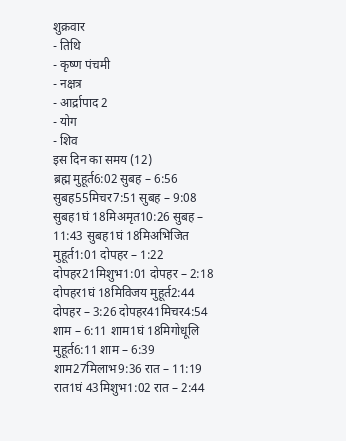शुक्रवार
- तिथि
- कृष्ण पंचमी
- नक्षत्र
- आर्द्रापाद 2
- योग
- शिव
इस दिन का समय (12)
ब्रह्म मुहूर्त6:02 सुबह – 6:56 सुबह55मिचर7:51 सुबह – 9:08 सुबह1घं 18मिअमृत10:26 सुबह – 11:43 सुबह1घं 18मिअभिजित मुहूर्त1:01 दोपहर – 1:22 दोपहर21मिशुभ1:01 दोपहर – 2:18 दोपहर1घं 18मिविजय मुहूर्त2:44 दोपहर – 3:26 दोपहर41मिचर4:54 शाम – 6:11 शाम1घं 18मिगोधूलि मुहूर्त6:11 शाम – 6:39 शाम27मिलाभ9:36 रात – 11:19 रात1घं 43मिशुभ1:02 रात – 2:44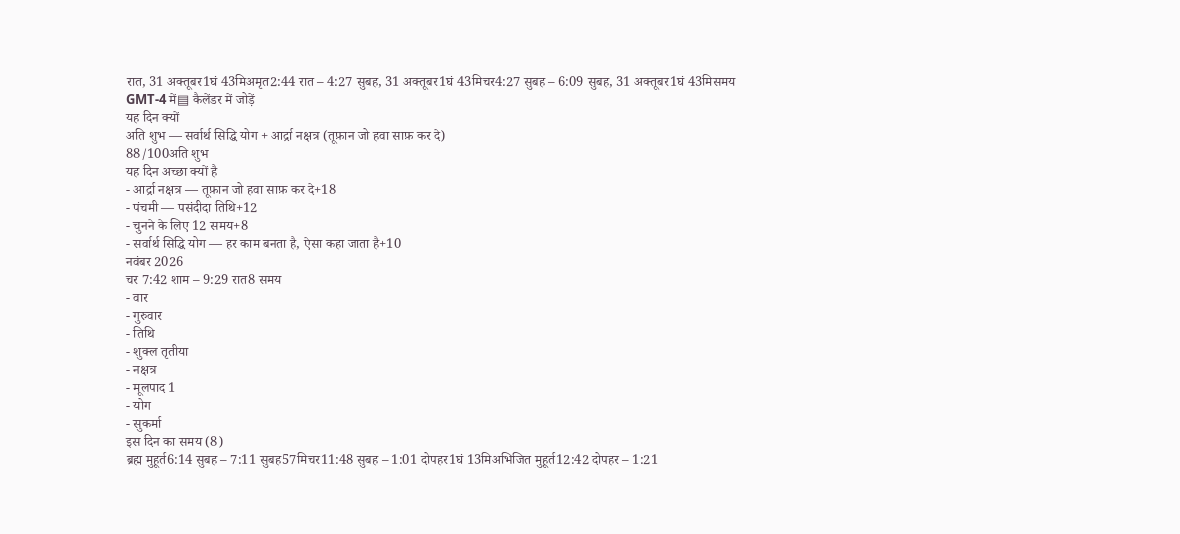रात, 31 अक्तूबर1घं 43मिअमृत2:44 रात – 4:27 सुबह, 31 अक्तूबर1घं 43मिचर4:27 सुबह – 6:09 सुबह, 31 अक्तूबर1घं 43मिसमय GMT-4 में▤ कैलेंडर में जोड़ें
यह दिन क्यों
अति शुभ — सर्वार्थ सिद्धि योग + आर्द्रा नक्षत्र (तूफ़ान जो हवा साफ़ कर दे)
88/100अति शुभ
यह दिन अच्छा क्यों है
- आर्द्रा नक्षत्र — तूफ़ान जो हवा साफ़ कर दे+18
- पंचमी — पसंदीदा तिथि+12
- चुनने के लिए 12 समय+8
- सर्वार्थ सिद्धि योग — हर काम बनता है, ऐसा कहा जाता है+10
नवंबर 2026
चर 7:42 शाम – 9:29 रात8 समय
- वार
- गुरुवार
- तिथि
- शुक्ल तृतीया
- नक्षत्र
- मूलपाद 1
- योग
- सुकर्मा
इस दिन का समय (8)
ब्रह्म मुहूर्त6:14 सुबह – 7:11 सुबह57मिचर11:48 सुबह – 1:01 दोपहर1घं 13मिअभिजित मुहूर्त12:42 दोपहर – 1:21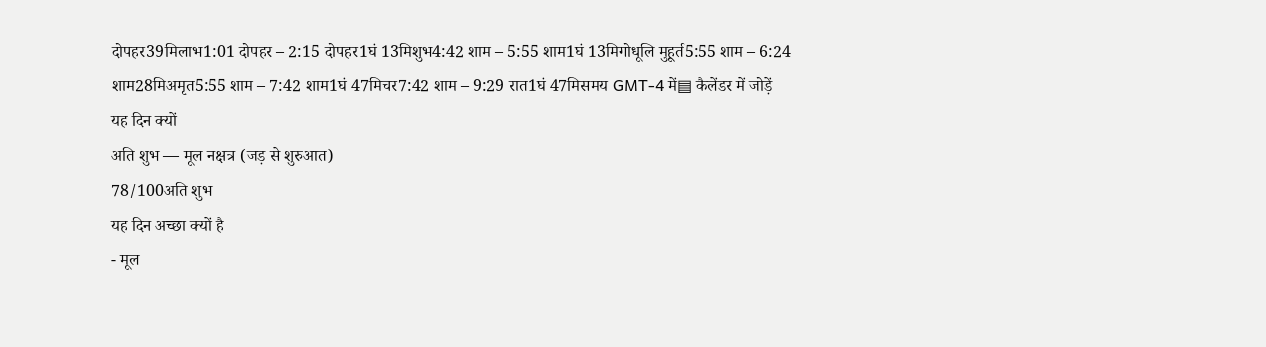दोपहर39मिलाभ1:01 दोपहर – 2:15 दोपहर1घं 13मिशुभ4:42 शाम – 5:55 शाम1घं 13मिगोधूलि मुहूर्त5:55 शाम – 6:24 शाम28मिअमृत5:55 शाम – 7:42 शाम1घं 47मिचर7:42 शाम – 9:29 रात1घं 47मिसमय GMT-4 में▤ कैलेंडर में जोड़ें
यह दिन क्यों
अति शुभ — मूल नक्षत्र (जड़ से शुरुआत)
78/100अति शुभ
यह दिन अच्छा क्यों है
- मूल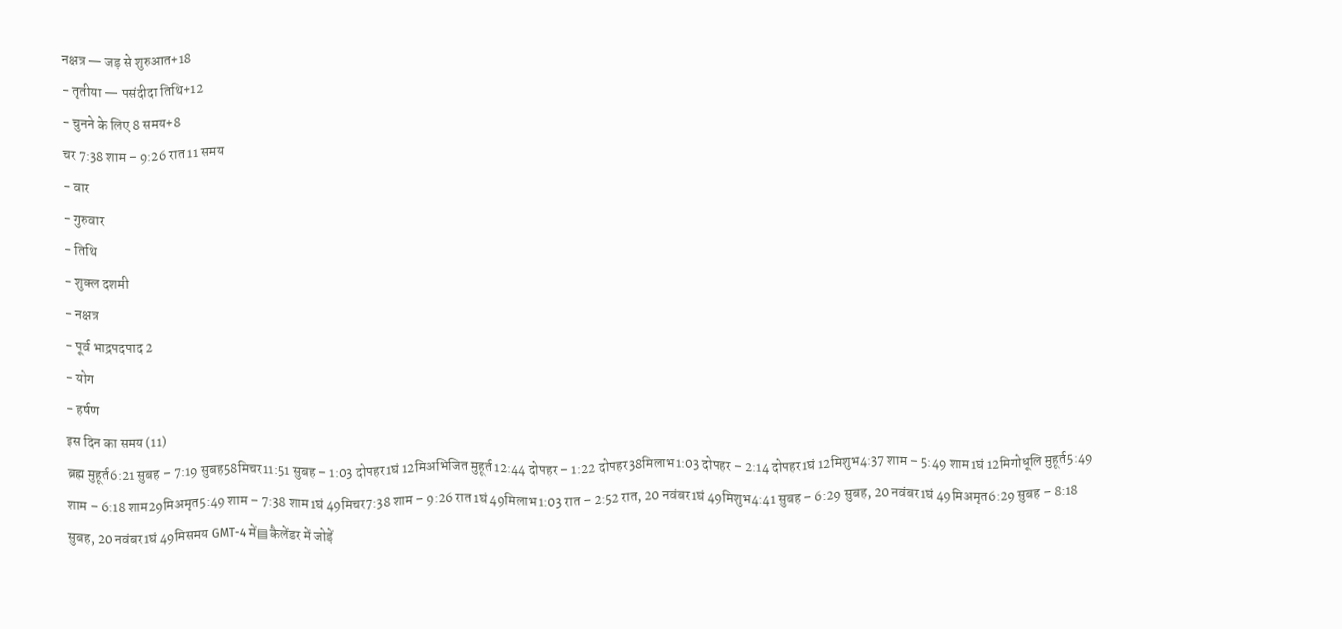नक्षत्र — जड़ से शुरुआत+18
- तृतीया — पसंदीदा तिथि+12
- चुनने के लिए 8 समय+8
चर 7:38 शाम – 9:26 रात11 समय
- वार
- गुरुवार
- तिथि
- शुक्ल दशमी
- नक्षत्र
- पूर्व भाद्रपदपाद 2
- योग
- हर्षण
इस दिन का समय (11)
ब्रह्म मुहूर्त6:21 सुबह – 7:19 सुबह58मिचर11:51 सुबह – 1:03 दोपहर1घं 12मिअभिजित मुहूर्त12:44 दोपहर – 1:22 दोपहर38मिलाभ1:03 दोपहर – 2:14 दोपहर1घं 12मिशुभ4:37 शाम – 5:49 शाम1घं 12मिगोधूलि मुहूर्त5:49 शाम – 6:18 शाम29मिअमृत5:49 शाम – 7:38 शाम1घं 49मिचर7:38 शाम – 9:26 रात1घं 49मिलाभ1:03 रात – 2:52 रात, 20 नवंबर1घं 49मिशुभ4:41 सुबह – 6:29 सुबह, 20 नवंबर1घं 49मिअमृत6:29 सुबह – 8:18 सुबह, 20 नवंबर1घं 49मिसमय GMT-4 में▤ कैलेंडर में जोड़ें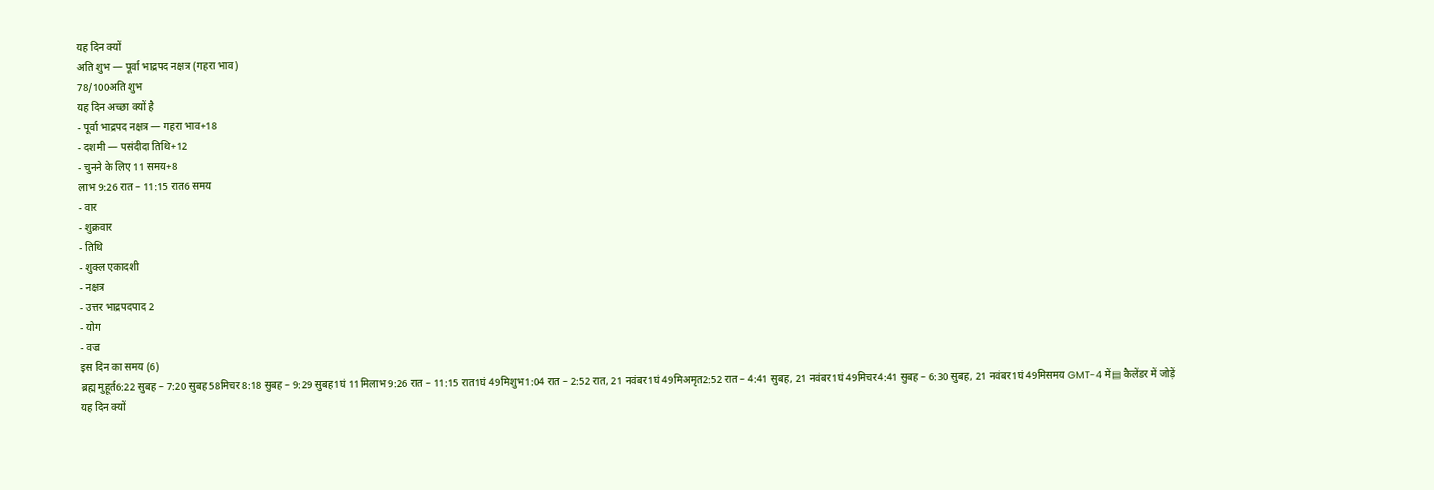यह दिन क्यों
अति शुभ — पूर्वा भाद्रपद नक्षत्र (गहरा भाव)
78/100अति शुभ
यह दिन अच्छा क्यों है
- पूर्वा भाद्रपद नक्षत्र — गहरा भाव+18
- दशमी — पसंदीदा तिथि+12
- चुनने के लिए 11 समय+8
लाभ 9:26 रात – 11:15 रात6 समय
- वार
- शुक्रवार
- तिथि
- शुक्ल एकादशी
- नक्षत्र
- उत्तर भाद्रपदपाद 2
- योग
- वज्र
इस दिन का समय (6)
ब्रह्म मुहूर्त6:22 सुबह – 7:20 सुबह58मिचर8:18 सुबह – 9:29 सुबह1घं 11मिलाभ9:26 रात – 11:15 रात1घं 49मिशुभ1:04 रात – 2:52 रात, 21 नवंबर1घं 49मिअमृत2:52 रात – 4:41 सुबह, 21 नवंबर1घं 49मिचर4:41 सुबह – 6:30 सुबह, 21 नवंबर1घं 49मिसमय GMT-4 में▤ कैलेंडर में जोड़ें
यह दिन क्यों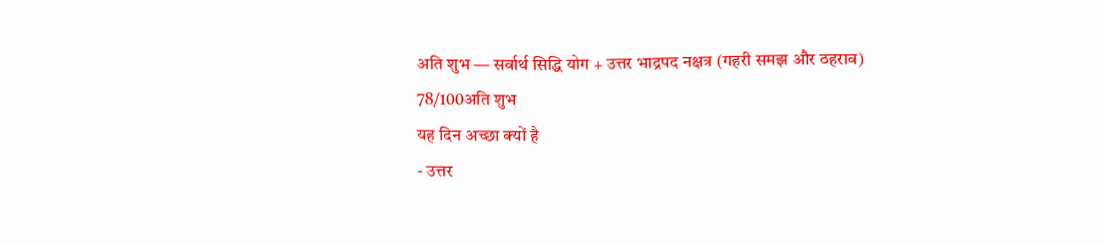अति शुभ — सर्वार्थ सिद्धि योग + उत्तर भाद्रपद नक्षत्र (गहरी समझ और ठहराव)
78/100अति शुभ
यह दिन अच्छा क्यों है
- उत्तर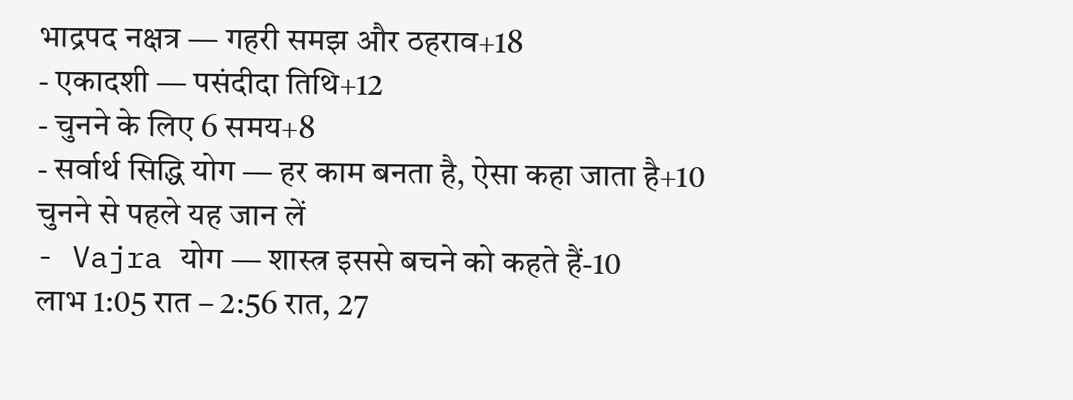भाद्रपद नक्षत्र — गहरी समझ और ठहराव+18
- एकादशी — पसंदीदा तिथि+12
- चुनने के लिए 6 समय+8
- सर्वार्थ सिद्धि योग — हर काम बनता है, ऐसा कहा जाता है+10
चुनने से पहले यह जान लें
- Vajra योग — शास्त्र इससे बचने को कहते हैं-10
लाभ 1:05 रात – 2:56 रात, 27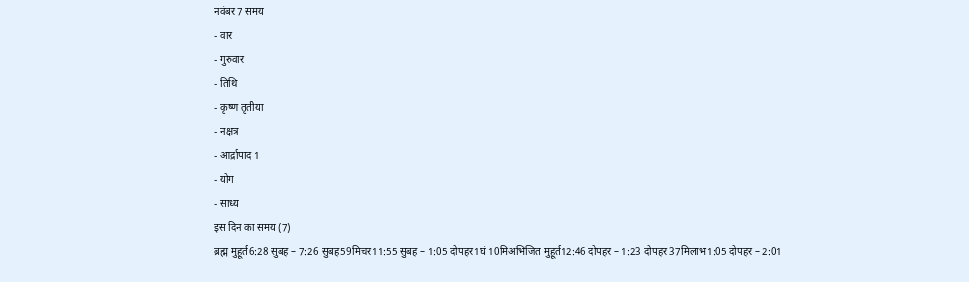नवंबर7 समय
- वार
- गुरुवार
- तिथि
- कृष्ण तृतीया
- नक्षत्र
- आर्द्रापाद 1
- योग
- साध्य
इस दिन का समय (7)
ब्रह्म मुहूर्त6:28 सुबह – 7:26 सुबह59मिचर11:55 सुबह – 1:05 दोपहर1घं 10मिअभिजित मुहूर्त12:46 दोपहर – 1:23 दोपहर37मिलाभ1:05 दोपहर – 2:01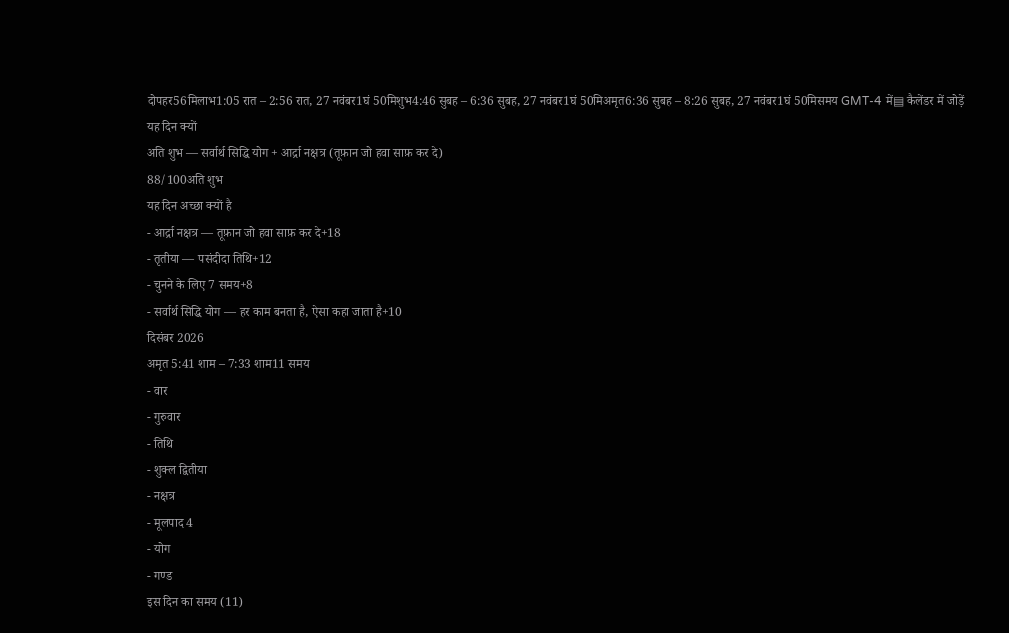दोपहर56मिलाभ1:05 रात – 2:56 रात, 27 नवंबर1घं 50मिशुभ4:46 सुबह – 6:36 सुबह, 27 नवंबर1घं 50मिअमृत6:36 सुबह – 8:26 सुबह, 27 नवंबर1घं 50मिसमय GMT-4 में▤ कैलेंडर में जोड़ें
यह दिन क्यों
अति शुभ — सर्वार्थ सिद्धि योग + आर्द्रा नक्षत्र (तूफ़ान जो हवा साफ़ कर दे)
88/100अति शुभ
यह दिन अच्छा क्यों है
- आर्द्रा नक्षत्र — तूफ़ान जो हवा साफ़ कर दे+18
- तृतीया — पसंदीदा तिथि+12
- चुनने के लिए 7 समय+8
- सर्वार्थ सिद्धि योग — हर काम बनता है, ऐसा कहा जाता है+10
दिसंबर 2026
अमृत 5:41 शाम – 7:33 शाम11 समय
- वार
- गुरुवार
- तिथि
- शुक्ल द्वितीया
- नक्षत्र
- मूलपाद 4
- योग
- गण्ड
इस दिन का समय (11)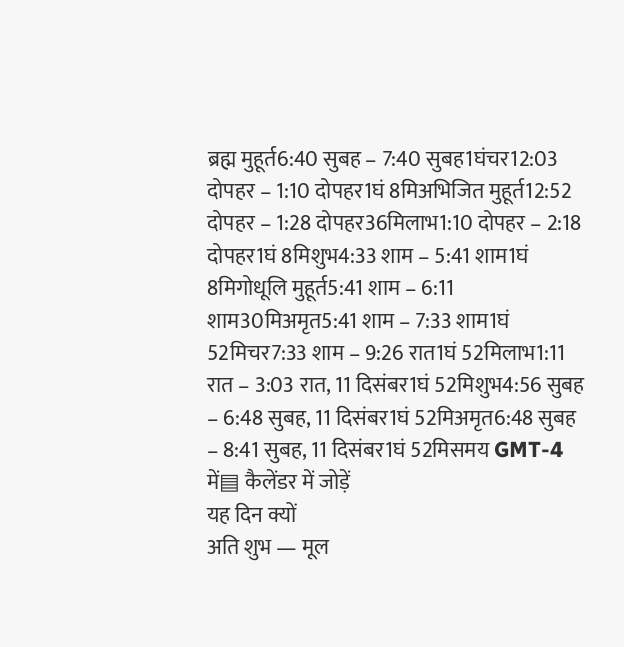ब्रह्म मुहूर्त6:40 सुबह – 7:40 सुबह1घंचर12:03 दोपहर – 1:10 दोपहर1घं 8मिअभिजित मुहूर्त12:52 दोपहर – 1:28 दोपहर36मिलाभ1:10 दोपहर – 2:18 दोपहर1घं 8मिशुभ4:33 शाम – 5:41 शाम1घं 8मिगोधूलि मुहूर्त5:41 शाम – 6:11 शाम30मिअमृत5:41 शाम – 7:33 शाम1घं 52मिचर7:33 शाम – 9:26 रात1घं 52मिलाभ1:11 रात – 3:03 रात, 11 दिसंबर1घं 52मिशुभ4:56 सुबह – 6:48 सुबह, 11 दिसंबर1घं 52मिअमृत6:48 सुबह – 8:41 सुबह, 11 दिसंबर1घं 52मिसमय GMT-4 में▤ कैलेंडर में जोड़ें
यह दिन क्यों
अति शुभ — मूल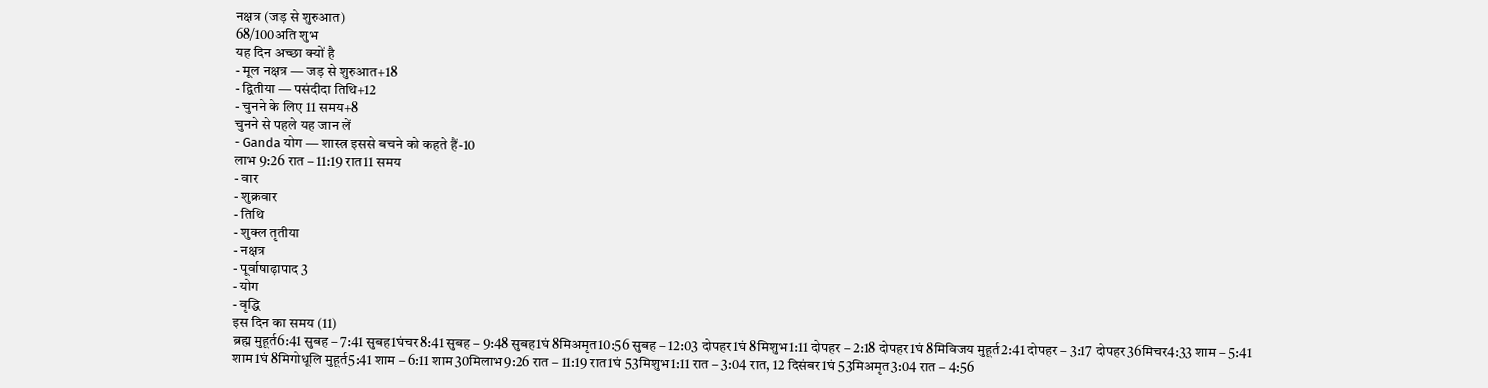नक्षत्र (जड़ से शुरुआत)
68/100अति शुभ
यह दिन अच्छा क्यों है
- मूल नक्षत्र — जड़ से शुरुआत+18
- द्वितीया — पसंदीदा तिथि+12
- चुनने के लिए 11 समय+8
चुनने से पहले यह जान लें
- Ganda योग — शास्त्र इससे बचने को कहते हैं-10
लाभ 9:26 रात – 11:19 रात11 समय
- वार
- शुक्रवार
- तिथि
- शुक्ल तृतीया
- नक्षत्र
- पूर्वाषाढ़ापाद 3
- योग
- वृद्धि
इस दिन का समय (11)
ब्रह्म मुहूर्त6:41 सुबह – 7:41 सुबह1घंचर8:41 सुबह – 9:48 सुबह1घं 8मिअमृत10:56 सुबह – 12:03 दोपहर1घं 8मिशुभ1:11 दोपहर – 2:18 दोपहर1घं 8मिविजय मुहूर्त2:41 दोपहर – 3:17 दोपहर36मिचर4:33 शाम – 5:41 शाम1घं 8मिगोधूलि मुहूर्त5:41 शाम – 6:11 शाम30मिलाभ9:26 रात – 11:19 रात1घं 53मिशुभ1:11 रात – 3:04 रात, 12 दिसंबर1घं 53मिअमृत3:04 रात – 4:56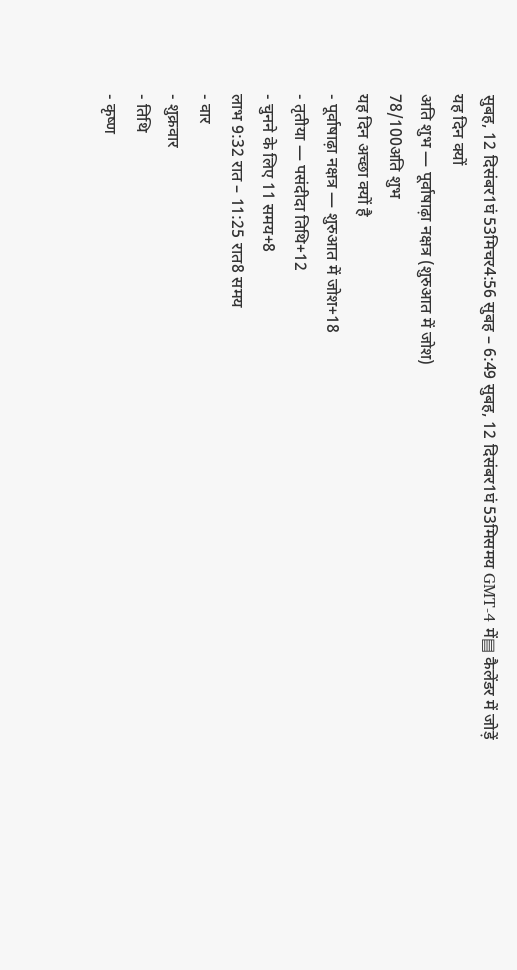सुबह, 12 दिसंबर1घं 53मिचर4:56 सुबह – 6:49 सुबह, 12 दिसंबर1घं 53मिसमय GMT-4 में▤ कैलेंडर में जोड़ें
यह दिन क्यों
अति शुभ — पूर्वाषाढ़ा नक्षत्र (शुरुआत में जोश)
78/100अति शुभ
यह दिन अच्छा क्यों है
- पूर्वाषाढ़ा नक्षत्र — शुरुआत में जोश+18
- तृतीया — पसंदीदा तिथि+12
- चुनने के लिए 11 समय+8
लाभ 9:32 रात – 11:25 रात8 समय
- वार
- शुक्रवार
- तिथि
- कृष्ण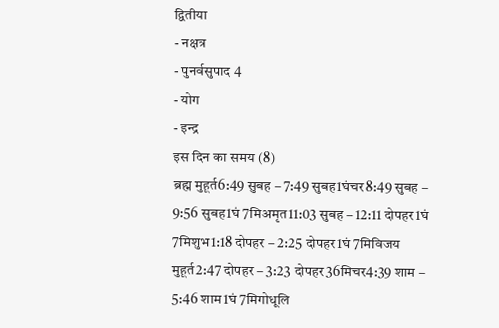द्वितीया
- नक्षत्र
- पुनर्वसुपाद 4
- योग
- इन्द्र
इस दिन का समय (8)
ब्रह्म मुहूर्त6:49 सुबह – 7:49 सुबह1घंचर8:49 सुबह – 9:56 सुबह1घं 7मिअमृत11:03 सुबह – 12:11 दोपहर1घं 7मिशुभ1:18 दोपहर – 2:25 दोपहर1घं 7मिविजय मुहूर्त2:47 दोपहर – 3:23 दोपहर36मिचर4:39 शाम – 5:46 शाम1घं 7मिगोधूलि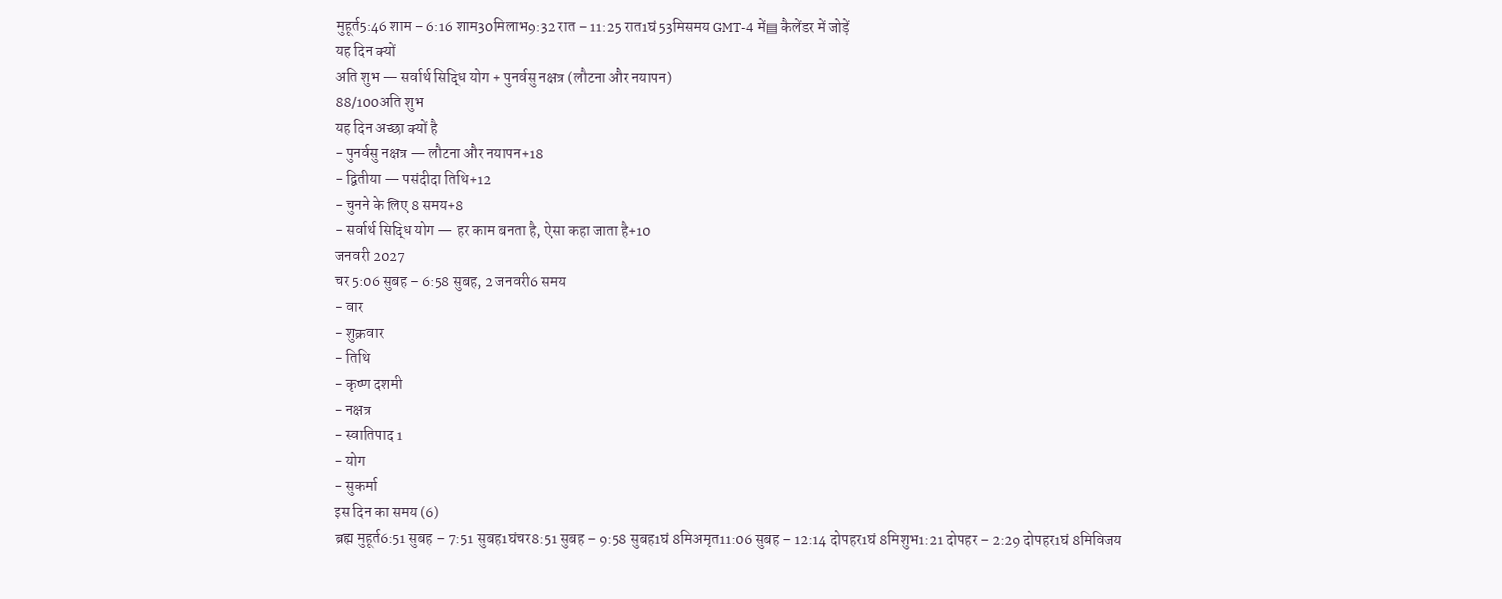मुहूर्त5:46 शाम – 6:16 शाम30मिलाभ9:32 रात – 11:25 रात1घं 53मिसमय GMT-4 में▤ कैलेंडर में जोड़ें
यह दिन क्यों
अति शुभ — सर्वार्थ सिद्धि योग + पुनर्वसु नक्षत्र (लौटना और नयापन)
88/100अति शुभ
यह दिन अच्छा क्यों है
- पुनर्वसु नक्षत्र — लौटना और नयापन+18
- द्वितीया — पसंदीदा तिथि+12
- चुनने के लिए 8 समय+8
- सर्वार्थ सिद्धि योग — हर काम बनता है, ऐसा कहा जाता है+10
जनवरी 2027
चर 5:06 सुबह – 6:58 सुबह, 2 जनवरी6 समय
- वार
- शुक्रवार
- तिथि
- कृष्ण दशमी
- नक्षत्र
- स्वातिपाद 1
- योग
- सुकर्मा
इस दिन का समय (6)
ब्रह्म मुहूर्त6:51 सुबह – 7:51 सुबह1घंचर8:51 सुबह – 9:58 सुबह1घं 8मिअमृत11:06 सुबह – 12:14 दोपहर1घं 8मिशुभ1:21 दोपहर – 2:29 दोपहर1घं 8मिविजय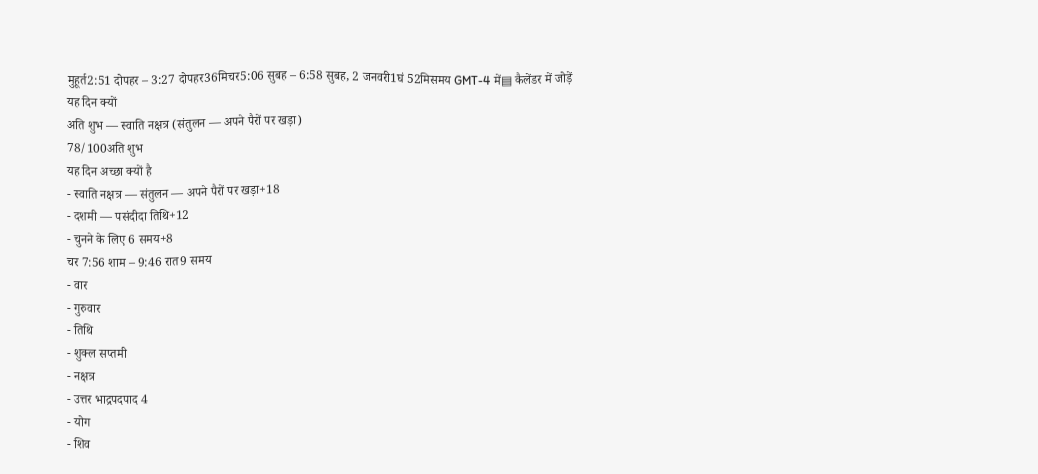मुहूर्त2:51 दोपहर – 3:27 दोपहर36मिचर5:06 सुबह – 6:58 सुबह, 2 जनवरी1घं 52मिसमय GMT-4 में▤ कैलेंडर में जोड़ें
यह दिन क्यों
अति शुभ — स्वाति नक्षत्र (संतुलन — अपने पैरों पर खड़ा)
78/100अति शुभ
यह दिन अच्छा क्यों है
- स्वाति नक्षत्र — संतुलन — अपने पैरों पर खड़ा+18
- दशमी — पसंदीदा तिथि+12
- चुनने के लिए 6 समय+8
चर 7:56 शाम – 9:46 रात9 समय
- वार
- गुरुवार
- तिथि
- शुक्ल सप्तमी
- नक्षत्र
- उत्तर भाद्रपदपाद 4
- योग
- शिव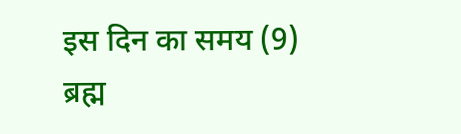इस दिन का समय (9)
ब्रह्म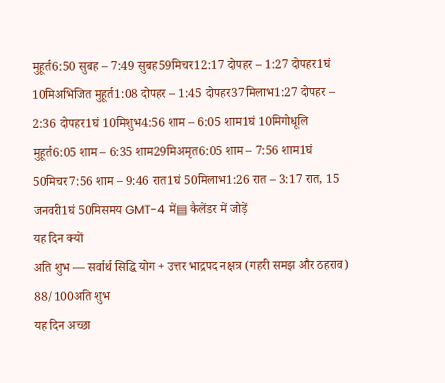मुहूर्त6:50 सुबह – 7:49 सुबह59मिचर12:17 दोपहर – 1:27 दोपहर1घं 10मिअभिजित मुहूर्त1:08 दोपहर – 1:45 दोपहर37मिलाभ1:27 दोपहर – 2:36 दोपहर1घं 10मिशुभ4:56 शाम – 6:05 शाम1घं 10मिगोधूलि मुहूर्त6:05 शाम – 6:35 शाम29मिअमृत6:05 शाम – 7:56 शाम1घं 50मिचर7:56 शाम – 9:46 रात1घं 50मिलाभ1:26 रात – 3:17 रात, 15 जनवरी1घं 50मिसमय GMT-4 में▤ कैलेंडर में जोड़ें
यह दिन क्यों
अति शुभ — सर्वार्थ सिद्धि योग + उत्तर भाद्रपद नक्षत्र (गहरी समझ और ठहराव)
88/100अति शुभ
यह दिन अच्छा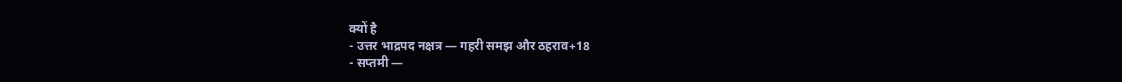क्यों है
- उत्तर भाद्रपद नक्षत्र — गहरी समझ और ठहराव+18
- सप्तमी —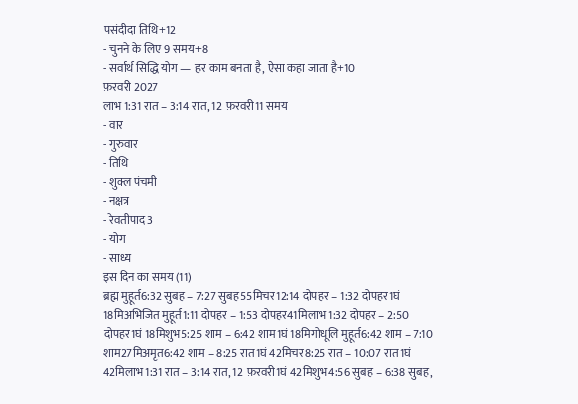पसंदीदा तिथि+12
- चुनने के लिए 9 समय+8
- सर्वार्थ सिद्धि योग — हर काम बनता है, ऐसा कहा जाता है+10
फ़रवरी 2027
लाभ 1:31 रात – 3:14 रात, 12 फ़रवरी11 समय
- वार
- गुरुवार
- तिथि
- शुक्ल पंचमी
- नक्षत्र
- रेवतीपाद 3
- योग
- साध्य
इस दिन का समय (11)
ब्रह्म मुहूर्त6:32 सुबह – 7:27 सुबह55मिचर12:14 दोपहर – 1:32 दोपहर1घं 18मिअभिजित मुहूर्त1:11 दोपहर – 1:53 दोपहर41मिलाभ1:32 दोपहर – 2:50 दोपहर1घं 18मिशुभ5:25 शाम – 6:42 शाम1घं 18मिगोधूलि मुहूर्त6:42 शाम – 7:10 शाम27मिअमृत6:42 शाम – 8:25 रात1घं 42मिचर8:25 रात – 10:07 रात1घं 42मिलाभ1:31 रात – 3:14 रात, 12 फ़रवरी1घं 42मिशुभ4:56 सुबह – 6:38 सुबह,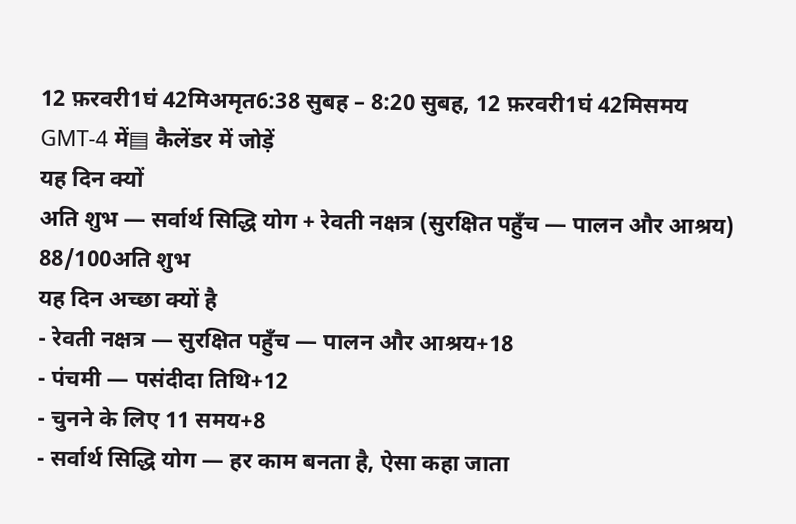12 फ़रवरी1घं 42मिअमृत6:38 सुबह – 8:20 सुबह, 12 फ़रवरी1घं 42मिसमय GMT-4 में▤ कैलेंडर में जोड़ें
यह दिन क्यों
अति शुभ — सर्वार्थ सिद्धि योग + रेवती नक्षत्र (सुरक्षित पहुँच — पालन और आश्रय)
88/100अति शुभ
यह दिन अच्छा क्यों है
- रेवती नक्षत्र — सुरक्षित पहुँच — पालन और आश्रय+18
- पंचमी — पसंदीदा तिथि+12
- चुनने के लिए 11 समय+8
- सर्वार्थ सिद्धि योग — हर काम बनता है, ऐसा कहा जाता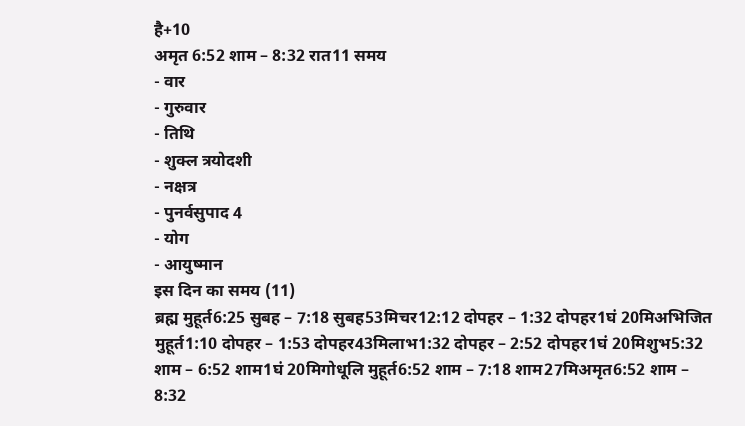है+10
अमृत 6:52 शाम – 8:32 रात11 समय
- वार
- गुरुवार
- तिथि
- शुक्ल त्रयोदशी
- नक्षत्र
- पुनर्वसुपाद 4
- योग
- आयुष्मान
इस दिन का समय (11)
ब्रह्म मुहूर्त6:25 सुबह – 7:18 सुबह53मिचर12:12 दोपहर – 1:32 दोपहर1घं 20मिअभिजित मुहूर्त1:10 दोपहर – 1:53 दोपहर43मिलाभ1:32 दोपहर – 2:52 दोपहर1घं 20मिशुभ5:32 शाम – 6:52 शाम1घं 20मिगोधूलि मुहूर्त6:52 शाम – 7:18 शाम27मिअमृत6:52 शाम – 8:32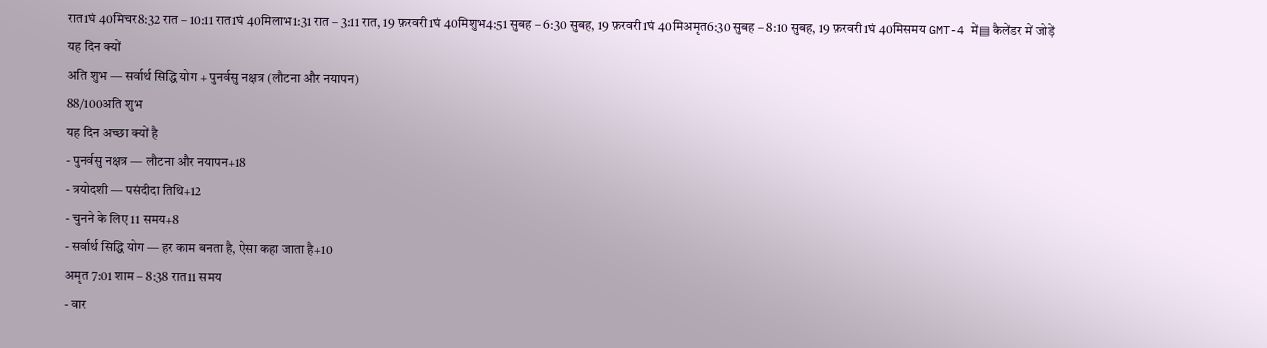रात1घं 40मिचर8:32 रात – 10:11 रात1घं 40मिलाभ1:31 रात – 3:11 रात, 19 फ़रवरी1घं 40मिशुभ4:51 सुबह – 6:30 सुबह, 19 फ़रवरी1घं 40मिअमृत6:30 सुबह – 8:10 सुबह, 19 फ़रवरी1घं 40मिसमय GMT-4 में▤ कैलेंडर में जोड़ें
यह दिन क्यों
अति शुभ — सर्वार्थ सिद्धि योग + पुनर्वसु नक्षत्र (लौटना और नयापन)
88/100अति शुभ
यह दिन अच्छा क्यों है
- पुनर्वसु नक्षत्र — लौटना और नयापन+18
- त्रयोदशी — पसंदीदा तिथि+12
- चुनने के लिए 11 समय+8
- सर्वार्थ सिद्धि योग — हर काम बनता है, ऐसा कहा जाता है+10
अमृत 7:01 शाम – 8:38 रात11 समय
- वार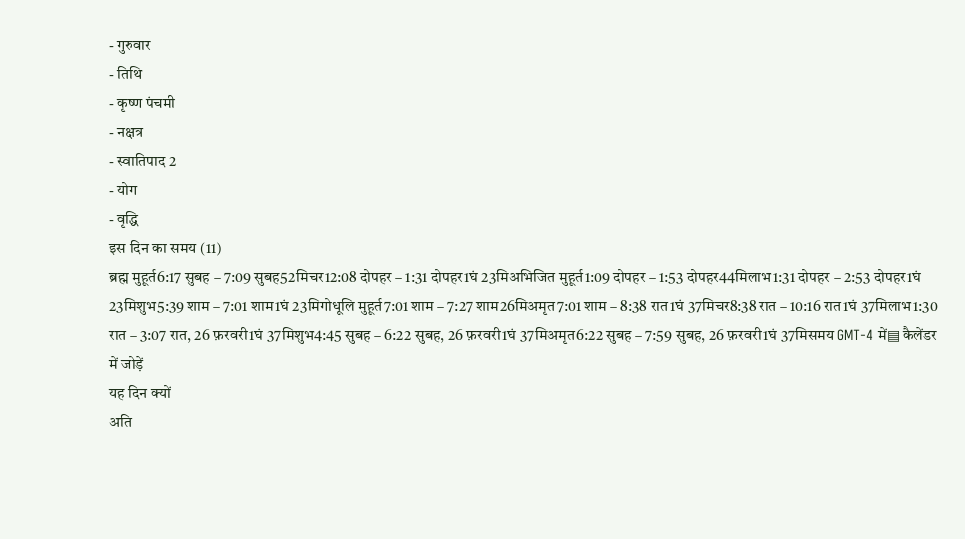- गुरुवार
- तिथि
- कृष्ण पंचमी
- नक्षत्र
- स्वातिपाद 2
- योग
- वृद्धि
इस दिन का समय (11)
ब्रह्म मुहूर्त6:17 सुबह – 7:09 सुबह52मिचर12:08 दोपहर – 1:31 दोपहर1घं 23मिअभिजित मुहूर्त1:09 दोपहर – 1:53 दोपहर44मिलाभ1:31 दोपहर – 2:53 दोपहर1घं 23मिशुभ5:39 शाम – 7:01 शाम1घं 23मिगोधूलि मुहूर्त7:01 शाम – 7:27 शाम26मिअमृत7:01 शाम – 8:38 रात1घं 37मिचर8:38 रात – 10:16 रात1घं 37मिलाभ1:30 रात – 3:07 रात, 26 फ़रवरी1घं 37मिशुभ4:45 सुबह – 6:22 सुबह, 26 फ़रवरी1घं 37मिअमृत6:22 सुबह – 7:59 सुबह, 26 फ़रवरी1घं 37मिसमय GMT-4 में▤ कैलेंडर में जोड़ें
यह दिन क्यों
अति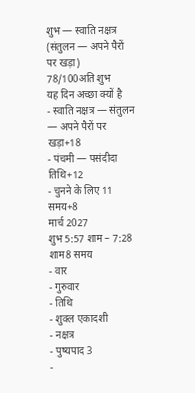शुभ — स्वाति नक्षत्र (संतुलन — अपने पैरों पर खड़ा)
78/100अति शुभ
यह दिन अच्छा क्यों है
- स्वाति नक्षत्र — संतुलन — अपने पैरों पर खड़ा+18
- पंचमी — पसंदीदा तिथि+12
- चुनने के लिए 11 समय+8
मार्च 2027
शुभ 5:57 शाम – 7:28 शाम8 समय
- वार
- गुरुवार
- तिथि
- शुक्ल एकादशी
- नक्षत्र
- पुष्यपाद 3
-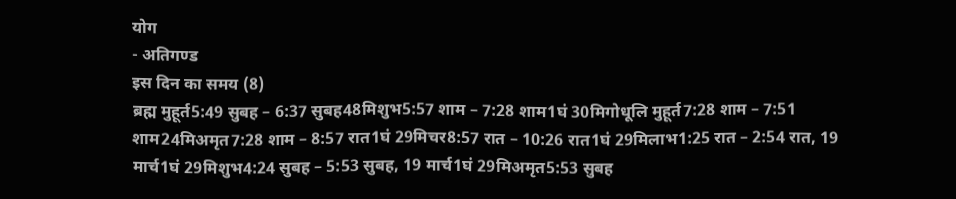योग
- अतिगण्ड
इस दिन का समय (8)
ब्रह्म मुहूर्त5:49 सुबह – 6:37 सुबह48मिशुभ5:57 शाम – 7:28 शाम1घं 30मिगोधूलि मुहूर्त7:28 शाम – 7:51 शाम24मिअमृत7:28 शाम – 8:57 रात1घं 29मिचर8:57 रात – 10:26 रात1घं 29मिलाभ1:25 रात – 2:54 रात, 19 मार्च1घं 29मिशुभ4:24 सुबह – 5:53 सुबह, 19 मार्च1घं 29मिअमृत5:53 सुबह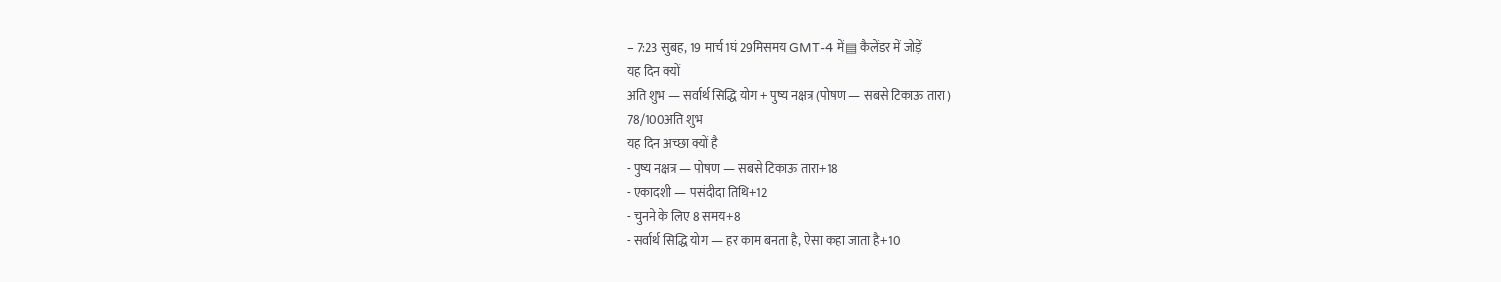– 7:23 सुबह, 19 मार्च1घं 29मिसमय GMT-4 में▤ कैलेंडर में जोड़ें
यह दिन क्यों
अति शुभ — सर्वार्थ सिद्धि योग + पुष्य नक्षत्र (पोषण — सबसे टिकाऊ तारा)
78/100अति शुभ
यह दिन अच्छा क्यों है
- पुष्य नक्षत्र — पोषण — सबसे टिकाऊ तारा+18
- एकादशी — पसंदीदा तिथि+12
- चुनने के लिए 8 समय+8
- सर्वार्थ सिद्धि योग — हर काम बनता है, ऐसा कहा जाता है+10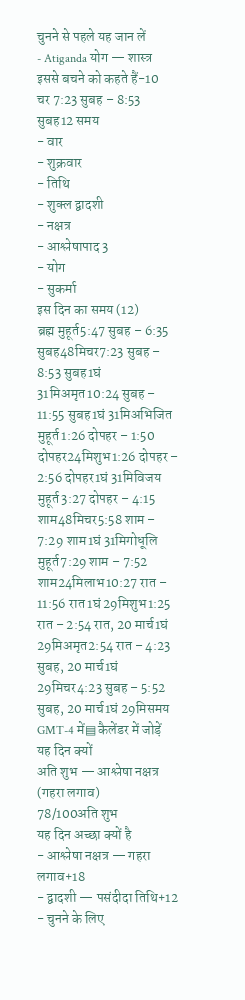चुनने से पहले यह जान लें
- Atiganda योग — शास्त्र इससे बचने को कहते हैं-10
चर 7:23 सुबह – 8:53 सुबह12 समय
- वार
- शुक्रवार
- तिथि
- शुक्ल द्वादशी
- नक्षत्र
- आश्लेषापाद 3
- योग
- सुकर्मा
इस दिन का समय (12)
ब्रह्म मुहूर्त5:47 सुबह – 6:35 सुबह48मिचर7:23 सुबह – 8:53 सुबह1घं 31मिअमृत10:24 सुबह – 11:55 सुबह1घं 31मिअभिजित मुहूर्त1:26 दोपहर – 1:50 दोपहर24मिशुभ1:26 दोपहर – 2:56 दोपहर1घं 31मिविजय मुहूर्त3:27 दोपहर – 4:15 शाम48मिचर5:58 शाम – 7:29 शाम1घं 31मिगोधूलि मुहूर्त7:29 शाम – 7:52 शाम24मिलाभ10:27 रात – 11:56 रात1घं 29मिशुभ1:25 रात – 2:54 रात, 20 मार्च1घं 29मिअमृत2:54 रात – 4:23 सुबह, 20 मार्च1घं 29मिचर4:23 सुबह – 5:52 सुबह, 20 मार्च1घं 29मिसमय GMT-4 में▤ कैलेंडर में जोड़ें
यह दिन क्यों
अति शुभ — आश्लेषा नक्षत्र (गहरा लगाव)
78/100अति शुभ
यह दिन अच्छा क्यों है
- आश्लेषा नक्षत्र — गहरा लगाव+18
- द्वादशी — पसंदीदा तिथि+12
- चुनने के लिए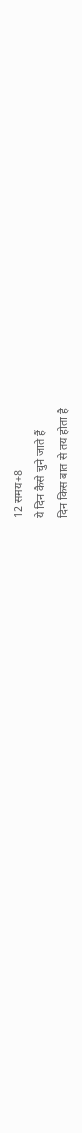12 समय+8
ये दिन कैसे चुने जाते हैं
दिन किस बात से तय होता है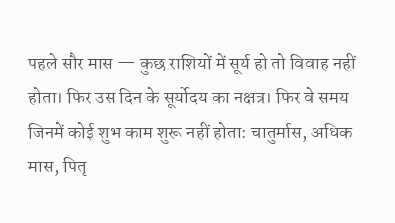पहले सौर मास — कुछ राशियों में सूर्य हो तो विवाह नहीं होता। फिर उस दिन के सूर्योदय का नक्षत्र। फिर वे समय जिनमें कोई शुभ काम शुरू नहीं होता: चातुर्मास, अधिक मास, पितृ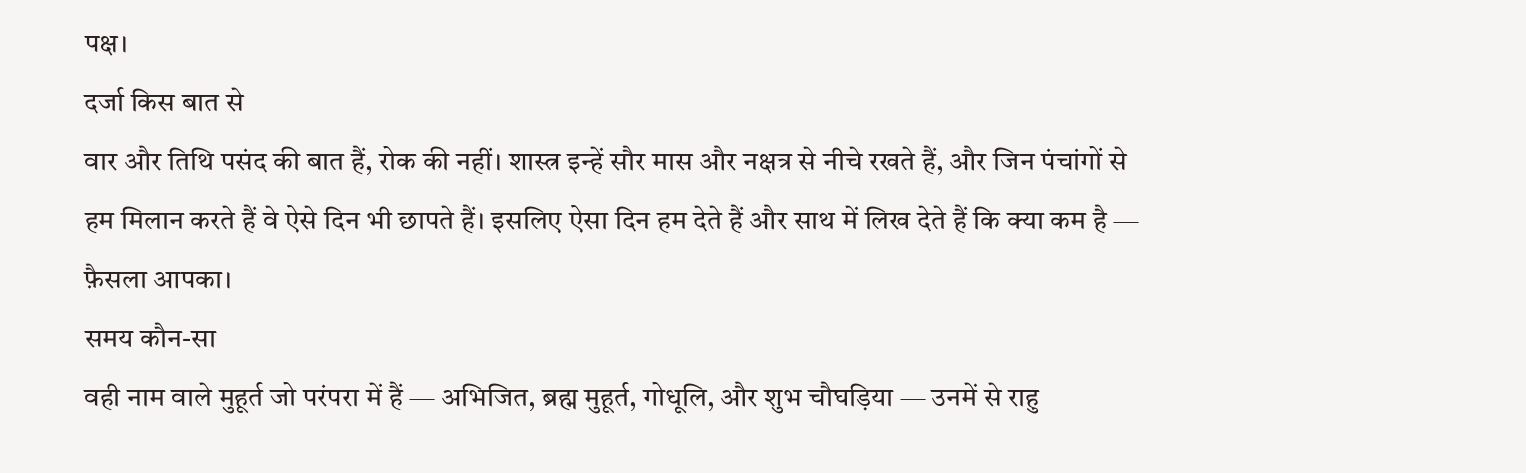पक्ष।
दर्जा किस बात से
वार और तिथि पसंद की बात हैं, रोक की नहीं। शास्त्र इन्हें सौर मास और नक्षत्र से नीचे रखते हैं, और जिन पंचांगों से हम मिलान करते हैं वे ऐसे दिन भी छापते हैं। इसलिए ऐसा दिन हम देते हैं और साथ में लिख देते हैं कि क्या कम है — फ़ैसला आपका।
समय कौन-सा
वही नाम वाले मुहूर्त जो परंपरा में हैं — अभिजित, ब्रह्म मुहूर्त, गोधूलि, और शुभ चौघड़िया — उनमें से राहु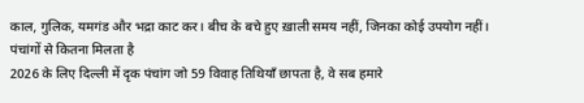काल, गुलिक, यमगंड और भद्रा काट कर। बीच के बचे हुए ख़ाली समय नहीं, जिनका कोई उपयोग नहीं।
पंचांगों से कितना मिलता है
2026 के लिए दिल्ली में दृक पंचांग जो 59 विवाह तिथियाँ छापता है, वे सब हमारे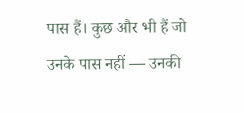पास हैं। कुछ और भी हैं जो उनके पास नहीं — उनकी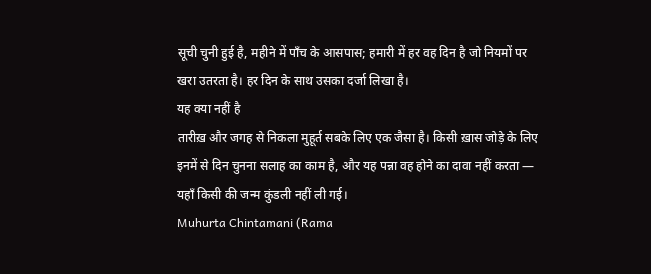सूची चुनी हुई है, महीने में पाँच के आसपास; हमारी में हर वह दिन है जो नियमों पर खरा उतरता है। हर दिन के साथ उसका दर्जा लिखा है।
यह क्या नहीं है
तारीख़ और जगह से निकला मुहूर्त सबके लिए एक जैसा है। किसी ख़ास जोड़े के लिए इनमें से दिन चुनना सलाह का काम है, और यह पन्ना वह होने का दावा नहीं करता — यहाँ किसी की जन्म कुंडली नहीं ली गई।
Muhurta Chintamani (Rama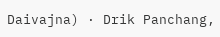Daivajna) · Drik Panchang,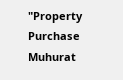"Property Purchase Muhurat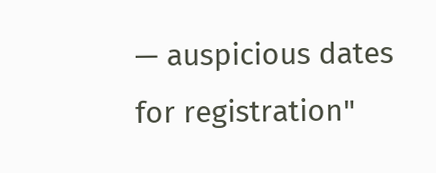— auspicious dates for registration"